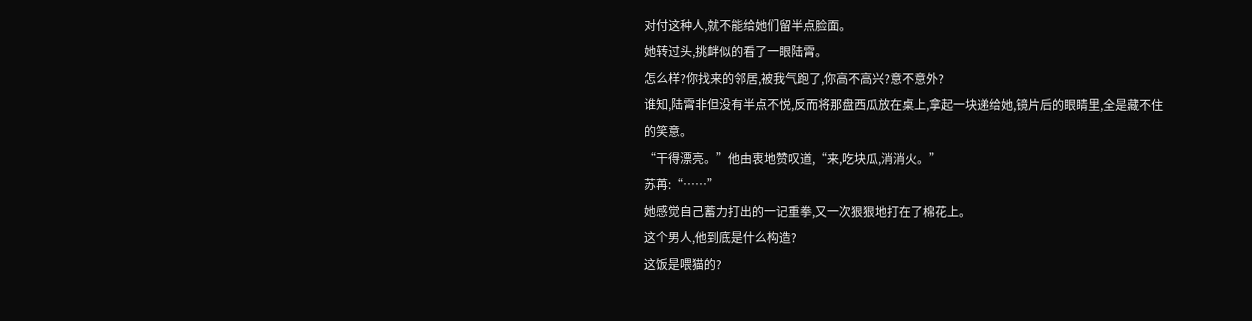对付这种人,就不能给她们留半点脸面。
她转过头,挑衅似的看了一眼陆霄。
怎么样?你找来的邻居,被我气跑了,你高不高兴?意不意外?
谁知,陆霄非但没有半点不悦,反而将那盘西瓜放在桌上,拿起一块递给她,镜片后的眼睛里,全是藏不住的笑意。
“干得漂亮。”他由衷地赞叹道,“来,吃块瓜,消消火。”
苏苒:“……”
她感觉自己蓄力打出的一记重拳,又一次狠狠地打在了棉花上。
这个男人,他到底是什么构造?
这饭是喂猫的?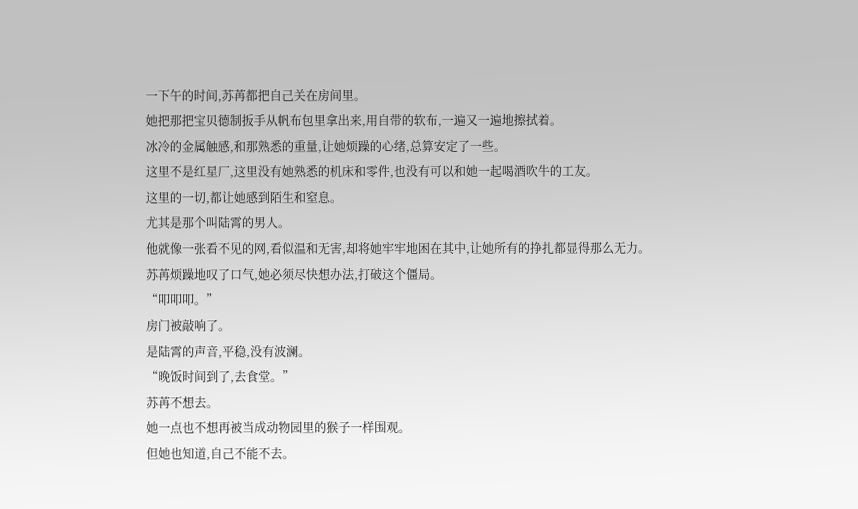一下午的时间,苏苒都把自己关在房间里。
她把那把宝贝德制扳手从帆布包里拿出来,用自带的软布,一遍又一遍地擦拭着。
冰冷的金属触感,和那熟悉的重量,让她烦躁的心绪,总算安定了一些。
这里不是红星厂,这里没有她熟悉的机床和零件,也没有可以和她一起喝酒吹牛的工友。
这里的一切,都让她感到陌生和窒息。
尤其是那个叫陆霄的男人。
他就像一张看不见的网,看似温和无害,却将她牢牢地困在其中,让她所有的挣扎都显得那么无力。
苏苒烦躁地叹了口气,她必须尽快想办法,打破这个僵局。
“叩叩叩。”
房门被敲响了。
是陆霄的声音,平稳,没有波澜。
“晚饭时间到了,去食堂。”
苏苒不想去。
她一点也不想再被当成动物园里的猴子一样围观。
但她也知道,自己不能不去。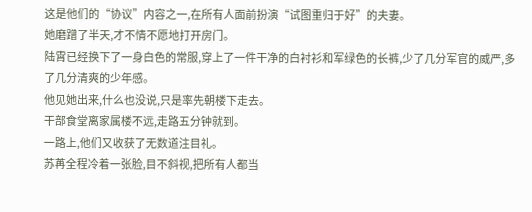这是他们的“协议”内容之一,在所有人面前扮演“试图重归于好”的夫妻。
她磨蹭了半天,才不情不愿地打开房门。
陆霄已经换下了一身白色的常服,穿上了一件干净的白衬衫和军绿色的长裤,少了几分军官的威严,多了几分清爽的少年感。
他见她出来,什么也没说,只是率先朝楼下走去。
干部食堂离家属楼不远,走路五分钟就到。
一路上,他们又收获了无数道注目礼。
苏苒全程冷着一张脸,目不斜视,把所有人都当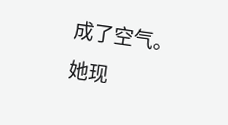成了空气。
她现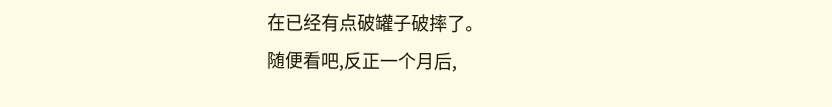在已经有点破罐子破摔了。
随便看吧,反正一个月后,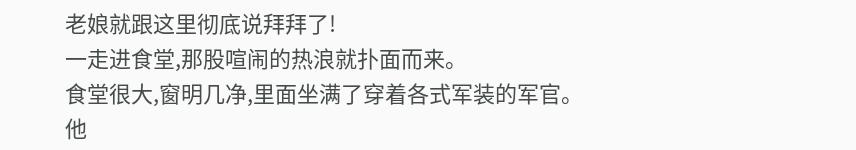老娘就跟这里彻底说拜拜了!
一走进食堂,那股喧闹的热浪就扑面而来。
食堂很大,窗明几净,里面坐满了穿着各式军装的军官。
他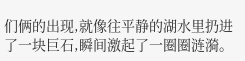们俩的出现,就像往平静的湖水里扔进了一块巨石,瞬间激起了一圈圈涟漪。